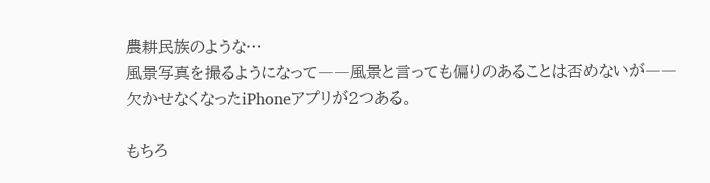農耕民族のような…
風景写真を撮るようになって――風景と言っても偏りのあることは否めないが――欠かせなくなったiPhoneアプリが2つある。

もちろ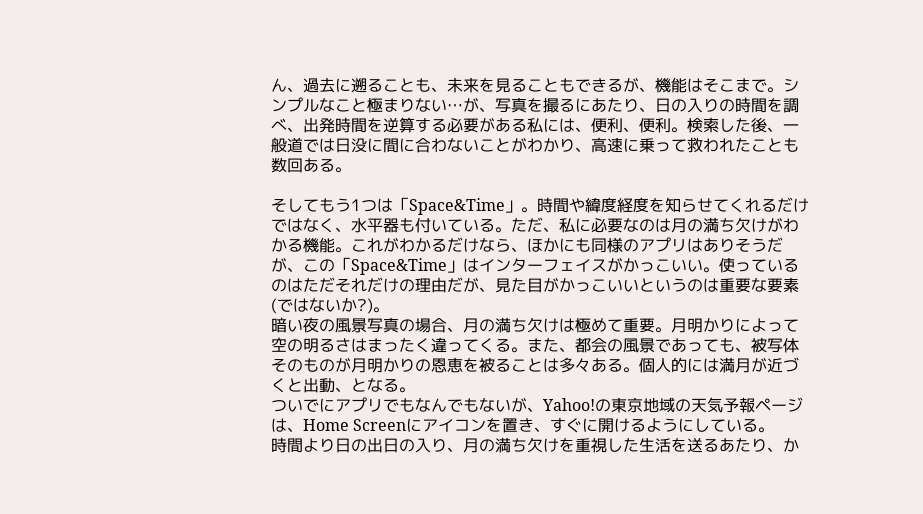ん、過去に遡ることも、未来を見ることもできるが、機能はそこまで。シンプルなこと極まりない…が、写真を撮るにあたり、日の入りの時間を調べ、出発時間を逆算する必要がある私には、便利、便利。検索した後、一般道では日没に間に合わないことがわかり、高速に乗って救われたことも数回ある。

そしてもう1つは「Space&Time」。時間や緯度経度を知らせてくれるだけではなく、水平器も付いている。ただ、私に必要なのは月の満ち欠けがわかる機能。これがわかるだけなら、ほかにも同様のアプリはありそうだが、この「Space&Time」はインターフェイスがかっこいい。使っているのはただそれだけの理由だが、見た目がかっこいいというのは重要な要素(ではないか?)。
暗い夜の風景写真の場合、月の満ち欠けは極めて重要。月明かりによって空の明るさはまったく違ってくる。また、都会の風景であっても、被写体そのものが月明かりの恩恵を被ることは多々ある。個人的には満月が近づくと出動、となる。
ついでにアプリでもなんでもないが、Yahoo!の東京地域の天気予報ページは、Home Screenにアイコンを置き、すぐに開けるようにしている。
時間より日の出日の入り、月の満ち欠けを重視した生活を送るあたり、か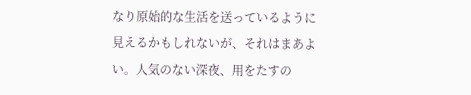なり原始的な生活を送っているように見えるかもしれないが、それはまあよい。人気のない深夜、用をたすの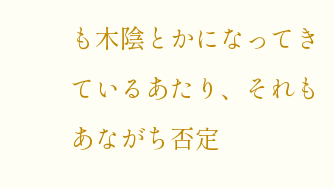も木陰とかになってきているあたり、それもあながち否定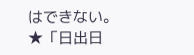はできない。
★「日出日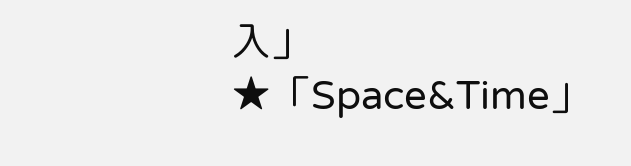入」
★「Space&Time」